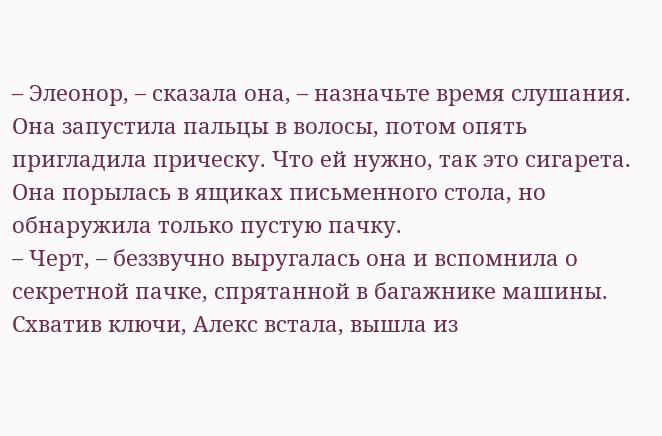– Элеонор, – сказала она, – назначьте время слушания.
Она запустила пальцы в волосы, потом опять пригладила прическу. Что ей нужно, так это сигарета. Она порылась в ящиках письменного стола, но обнаружила только пустую пачку.
– Черт, – беззвучно выругалась она и вспомнила о секретной пачке, спрятанной в багажнике машины. Схватив ключи, Алекс встала, вышла из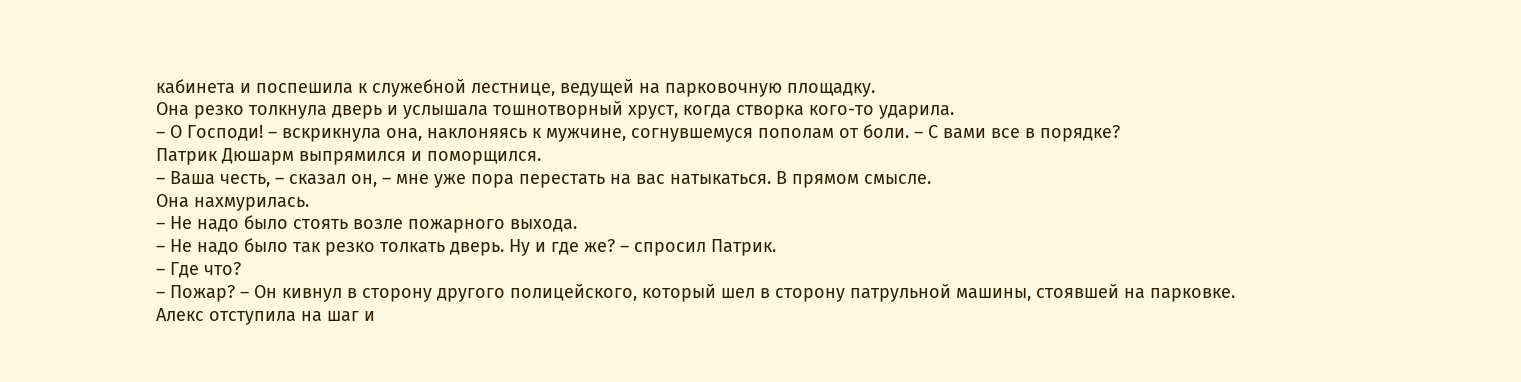кабинета и поспешила к служебной лестнице, ведущей на парковочную площадку.
Она резко толкнула дверь и услышала тошнотворный хруст, когда створка кого-то ударила.
– О Господи! – вскрикнула она, наклоняясь к мужчине, согнувшемуся пополам от боли. – С вами все в порядке?
Патрик Дюшарм выпрямился и поморщился.
– Ваша честь, – сказал он, – мне уже пора перестать на вас натыкаться. В прямом смысле.
Она нахмурилась.
– Не надо было стоять возле пожарного выхода.
– Не надо было так резко толкать дверь. Ну и где же? – спросил Патрик.
– Где что?
– Пожар? – Он кивнул в сторону другого полицейского, который шел в сторону патрульной машины, стоявшей на парковке.
Алекс отступила на шаг и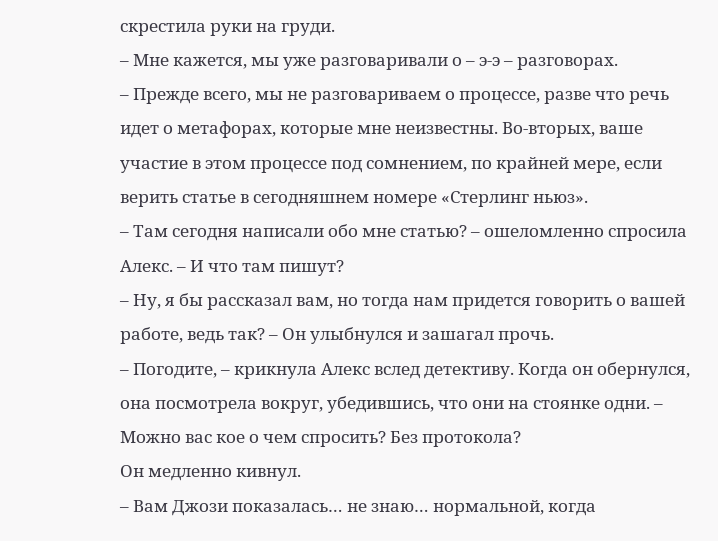скрестила руки на груди.
– Мне кажется, мы уже разговаривали о – э-э – разговорах.
– Прежде всего, мы не разговариваем о процессе, разве что речь идет о метафорах, которые мне неизвестны. Во-вторых, ваше участие в этом процессе под сомнением, по крайней мере, если верить статье в сегодняшнем номере «Стерлинг ньюз».
– Там сегодня написали обо мне статью? – ошеломленно спросила Алекс. – И что там пишут?
– Ну, я бы рассказал вам, но тогда нам придется говорить о вашей работе, ведь так? – Он улыбнулся и зашагал прочь.
– Погодите, – крикнула Алекс вслед детективу. Когда он обернулся, она посмотрела вокруг, убедившись, что они на стоянке одни. – Можно вас кое о чем спросить? Без протокола?
Он медленно кивнул.
– Вам Джози показалась… не знаю… нормальной, когда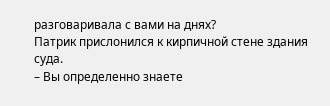разговаривала с вами на днях?
Патрик прислонился к кирпичной стене здания суда.
– Вы определенно знаете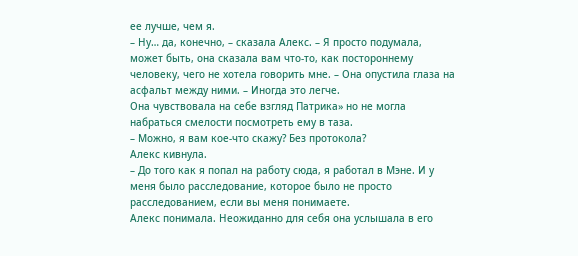ее лучше, чем я.
– Ну… да, конечно, – сказала Алекс. – Я просто подумала, может быть, она сказала вам что-то, как постороннему человеку, чего не хотела говорить мне. – Она опустила глаза на асфальт между ними. – Иногда это легче.
Она чувствовала на себе взгляд Патрика» но не могла набраться смелости посмотреть ему в таза.
– Можно, я вам кое-что скажу? Без протокола?
Алекс кивнула.
– До того как я попал на работу сюда, я работал в Мэне. И у меня было расследование, которое было не просто расследованием, если вы меня понимаете.
Алекс понимала. Неожиданно для себя она услышала в его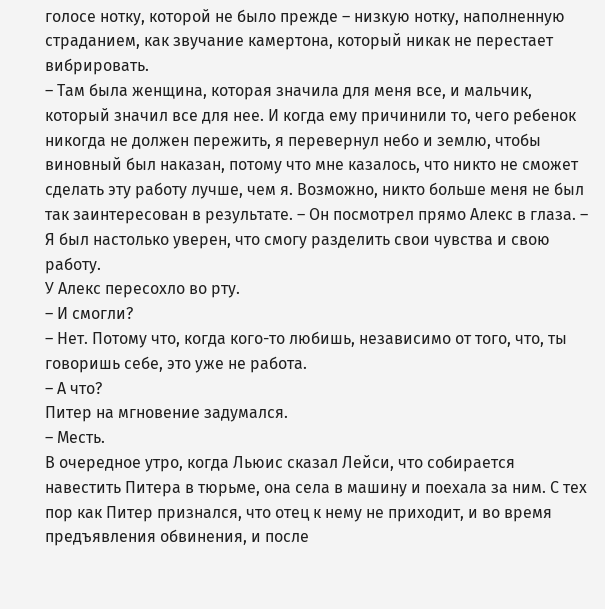голосе нотку, которой не было прежде – низкую нотку, наполненную страданием, как звучание камертона, который никак не перестает вибрировать.
– Там была женщина, которая значила для меня все, и мальчик, который значил все для нее. И когда ему причинили то, чего ребенок никогда не должен пережить, я перевернул небо и землю, чтобы виновный был наказан, потому что мне казалось, что никто не сможет сделать эту работу лучше, чем я. Возможно, никто больше меня не был так заинтересован в результате. – Он посмотрел прямо Алекс в глаза. – Я был настолько уверен, что смогу разделить свои чувства и свою работу.
У Алекс пересохло во рту.
– И смогли?
– Нет. Потому что, когда кого-то любишь, независимо от того, что, ты говоришь себе, это уже не работа.
– А что?
Питер на мгновение задумался.
– Месть.
В очередное утро, когда Льюис сказал Лейси, что собирается навестить Питера в тюрьме, она села в машину и поехала за ним. С тех пор как Питер признался, что отец к нему не приходит, и во время предъявления обвинения, и после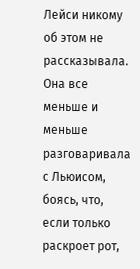Лейси никому об этом не рассказывала. Она все меньше и меньше разговаривала с Льюисом, боясь, что, если только раскроет рот,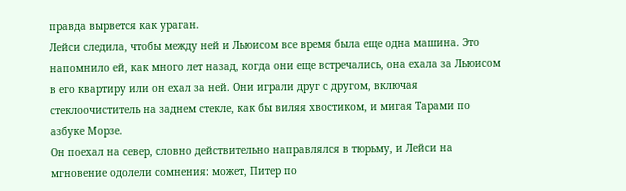правда вырвется как ураган.
Лейси следила, чтобы между ней и Льюисом все время была еще одна машина. Это напомнило ей, как много лет назад, когда они еще встречались, она ехала за Льюисом в его квартиру или он ехал за ней. Они играли друг с другом, включая стеклоочиститель на заднем стекле, как бы виляя хвостиком, и мигая Тарами по азбуке Морзе.
Он поехал на север, словно действительно направлялся в тюрьму, и Лейси на мгновение одолели сомнения: может, Питер по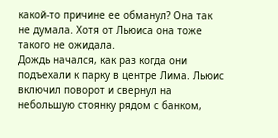какой-то причине ее обманул? Она так не думала. Хотя от Льюиса она тоже такого не ожидала.
Дождь начался, как раз когда они подъехали к парку в центре Лима. Льюис включил поворот и свернул на небольшую стоянку рядом с банком,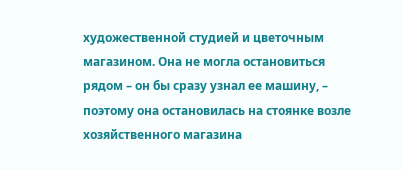художественной студией и цветочным магазином. Она не могла остановиться рядом – он бы сразу узнал ее машину, – поэтому она остановилась на стоянке возле хозяйственного магазина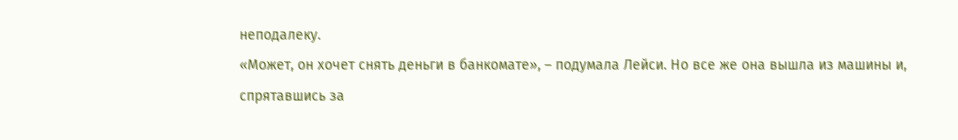неподалеку.
«Может, он хочет снять деньги в банкомате», – подумала Лейси. Но все же она вышла из машины и, спрятавшись за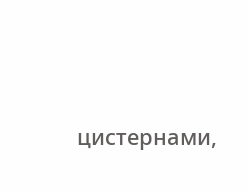цистернами,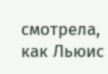смотрела, как Льюис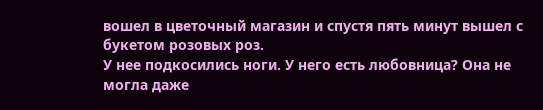вошел в цветочный магазин и спустя пять минут вышел с букетом розовых роз.
У нее подкосились ноги. У него есть любовница? Она не могла даже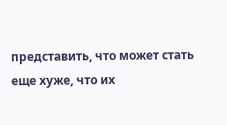представить, что может стать еще хуже, что их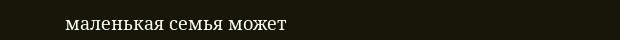маленькая семья может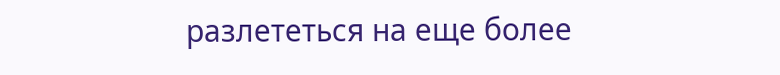разлететься на еще более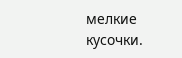мелкие кусочки.